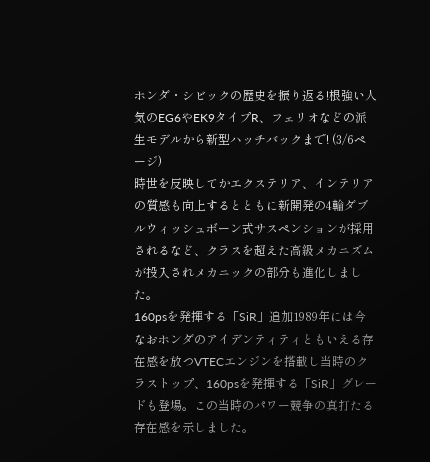ホンダ・シビックの歴史を振り返る!根強い人気のEG6やEK9タイプR、フェリオなどの派生モデルから新型ハッチバックまで! (3/6ページ)
時世を反映してかエクステリア、インテリアの質感も向上するとともに新開発の4輪ダブルウィッシュボーン式サスペンションが採用されるなど、クラスを超えた高級メカニズムが投入されメカニックの部分も進化しました。
160psを発揮する「SiR」追加1989年には今なおホンダのアイデンティティともいえる存在感を放つVTECエンジンを搭載し当時のクラストップ、160psを発揮する「SiR」グレードも登場。この当時のパワー競争の真打たる存在感を示しました。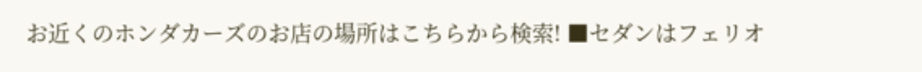お近くのホンダカーズのお店の場所はこちらから検索! ■セダンはフェリオ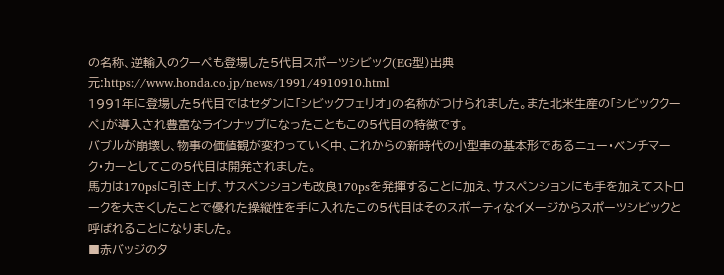の名称、逆輸入のクーペも登場した5代目スポーツシビック(EG型)出典元:https://www.honda.co.jp/news/1991/4910910.html
1991年に登場した5代目ではセダンに「シビックフェリオ」の名称がつけられました。また北米生産の「シビッククーペ」が導入され豊富なラインナップになったこともこの5代目の特徴です。
バブルが崩壊し、物事の価値観が変わっていく中、これからの新時代の小型車の基本形であるニュー・ベンチマーク・カーとしてこの5代目は開発されました。
馬力は170psに引き上げ、サスペンションも改良170psを発揮することに加え、サスペンションにも手を加えてストロークを大きくしたことで優れた操縦性を手に入れたこの5代目はそのスポーティなイメージからスポーツシビックと呼ばれることになりました。
■赤バッジのタ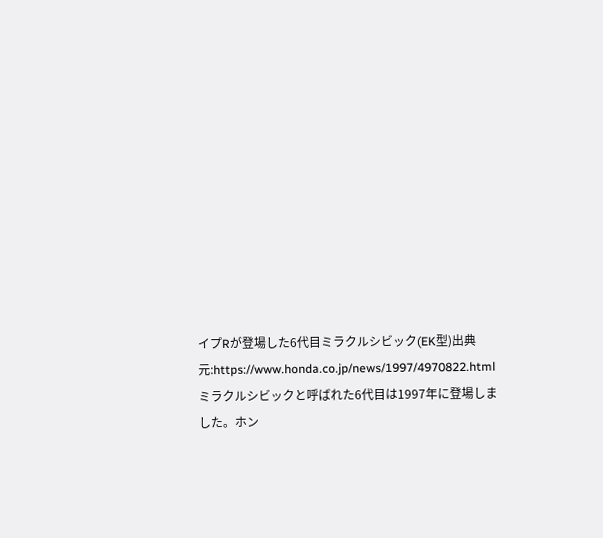イプRが登場した6代目ミラクルシビック(EK型)出典元:https://www.honda.co.jp/news/1997/4970822.html
ミラクルシビックと呼ばれた6代目は1997年に登場しました。ホン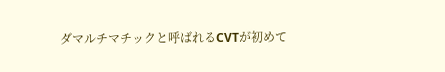ダマルチマチックと呼ばれるCVTが初めて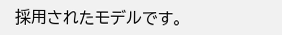採用されたモデルです。